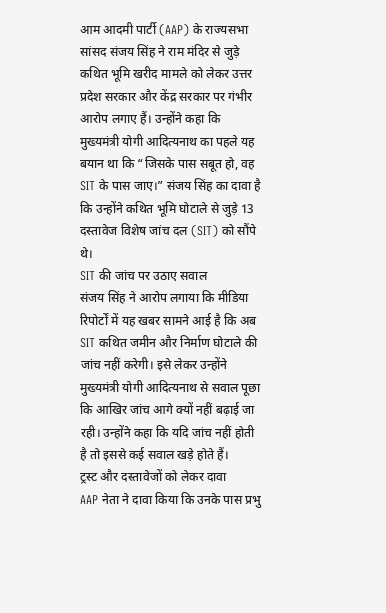आम आदमी पार्टी (AAP) के राज्यसभा सांसद संजय सिंह ने राम मंदिर से जुड़े कथित भूमि खरीद मामले को लेकर उत्तर प्रदेश सरकार और केंद्र सरकार पर गंभीर आरोप लगाए हैं। उन्होंने कहा कि मुख्यमंत्री योगी आदित्यनाथ का पहले यह बयान था कि “जिसके पास सबूत हो, वह SIT के पास जाए।” संजय सिंह का दावा है कि उन्होंने कथित भूमि घोटाले से जुड़े 13 दस्तावेज विशेष जांच दल (SIT) को सौंपे थे।
SIT की जांच पर उठाए सवाल
संजय सिंह ने आरोप लगाया कि मीडिया रिपोर्टों में यह खबर सामने आई है कि अब SIT कथित जमीन और निर्माण घोटाले की जांच नहीं करेगी। इसे लेकर उन्होंने मुख्यमंत्री योगी आदित्यनाथ से सवाल पूछा कि आखिर जांच आगे क्यों नहीं बढ़ाई जा रही। उन्होंने कहा कि यदि जांच नहीं होती है तो इससे कई सवाल खड़े होते हैं।
ट्रस्ट और दस्तावेजों को लेकर दावा
AAP नेता ने दावा किया कि उनके पास प्रभु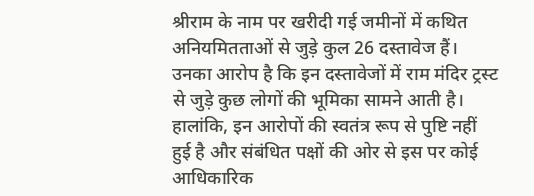श्रीराम के नाम पर खरीदी गई जमीनों में कथित अनियमितताओं से जुड़े कुल 26 दस्तावेज हैं। उनका आरोप है कि इन दस्तावेजों में राम मंदिर ट्रस्ट से जुड़े कुछ लोगों की भूमिका सामने आती है। हालांकि, इन आरोपों की स्वतंत्र रूप से पुष्टि नहीं हुई है और संबंधित पक्षों की ओर से इस पर कोई आधिकारिक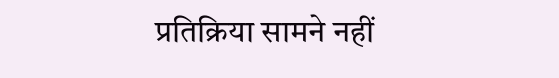प्रतिक्रिया सामने नहीं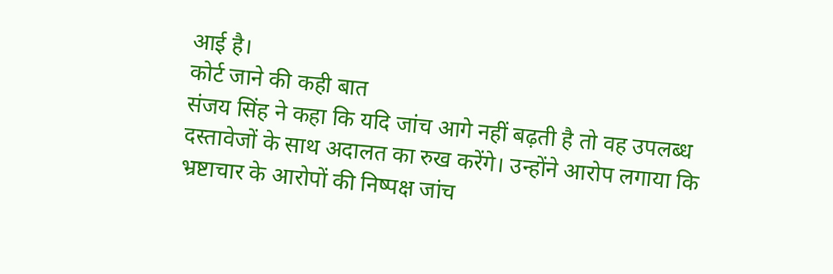आई है।
कोर्ट जाने की कही बात
संजय सिंह ने कहा कि यदि जांच आगे नहीं बढ़ती है तो वह उपलब्ध दस्तावेजों के साथ अदालत का रुख करेंगे। उन्होंने आरोप लगाया कि भ्रष्टाचार के आरोपों की निष्पक्ष जांच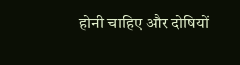होनी चाहिए और दोषियों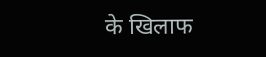के खिलाफ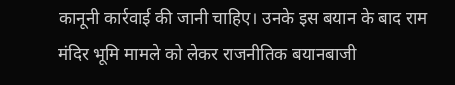कानूनी कार्रवाई की जानी चाहिए। उनके इस बयान के बाद राम मंदिर भूमि मामले को लेकर राजनीतिक बयानबाजी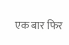एक बार फिर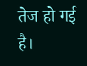तेज हो गई है।